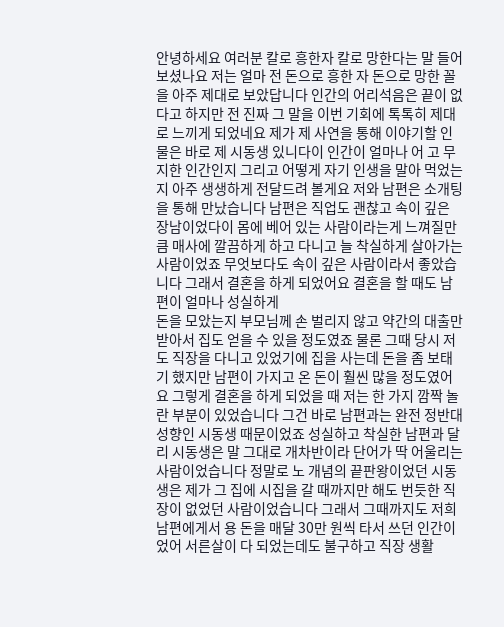안녕하세요 여러분 칼로 흥한자 칼로 망한다는 말 들어보셨나요 저는 얼마 전 돈으로 흥한 자 돈으로 망한 꼴을 아주 제대로 보았답니다 인간의 어리석음은 끝이 없다고 하지만 전 진짜 그 말을 이번 기회에 톡톡히 제대로 느끼게 되었네요 제가 제 사연을 통해 이야기할 인물은 바로 제 시동생 있니다이 인간이 얼마나 어 고 무지한 인간인지 그리고 어떻게 자기 인생을 말아 먹었는지 아주 생생하게 전달드려 볼게요 저와 남편은 소개팅을 통해 만났습니다 남편은 직업도 괜찮고 속이 깊은 장남이었다이 몸에 베어 있는 사람이라는게 느껴질만큼 매사에 깔끔하게 하고 다니고 늘 착실하게 살아가는 사람이었죠 무엇보다도 속이 깊은 사람이라서 좋았습니다 그래서 결혼을 하게 되었어요 결혼을 할 때도 남편이 얼마나 성실하게
돈을 모았는지 부모님께 손 벌리지 않고 약간의 대출만 받아서 집도 얻을 수 있을 정도였죠 물론 그때 당시 저도 직장을 다니고 있었기에 집을 사는데 돈을 좀 보태기 했지만 남편이 가지고 온 돈이 훨씬 많을 정도였어요 그렇게 결혼을 하게 되었을 때 저는 한 가지 깜짝 놀란 부분이 있었습니다 그건 바로 남편과는 완전 정반대 성향인 시동생 때문이었죠 성실하고 착실한 남편과 달리 시동생은 말 그대로 개차반이라 단어가 딱 어울리는 사람이었습니다 정말로 노 개념의 끝판왕이었던 시동생은 제가 그 집에 시집을 갈 때까지만 해도 번듯한 직장이 없었던 사람이었습니다 그래서 그때까지도 저희 남편에게서 용 돈을 매달 30만 원씩 타서 쓰던 인간이었어 서른살이 다 되었는데도 불구하고 직장 생활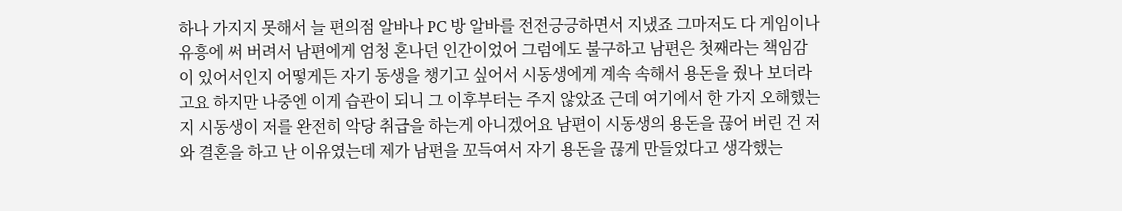하나 가지지 못해서 늘 편의점 알바나 PC 방 알바를 전전긍긍하면서 지냈죠 그마저도 다 게임이나 유흥에 써 버려서 남편에게 엄청 혼나던 인간이었어 그럼에도 불구하고 남편은 첫째라는 책임감이 있어서인지 어떻게든 자기 동생을 챙기고 싶어서 시동생에게 계속 속해서 용돈을 줬나 보더라고요 하지만 나중엔 이게 습관이 되니 그 이후부터는 주지 않았죠 근데 여기에서 한 가지 오해했는지 시동생이 저를 완전히 악당 취급을 하는게 아니겠어요 남편이 시동생의 용돈을 끊어 버린 건 저와 결혼을 하고 난 이유였는데 제가 남편을 꼬득여서 자기 용돈을 끊게 만들었다고 생각했는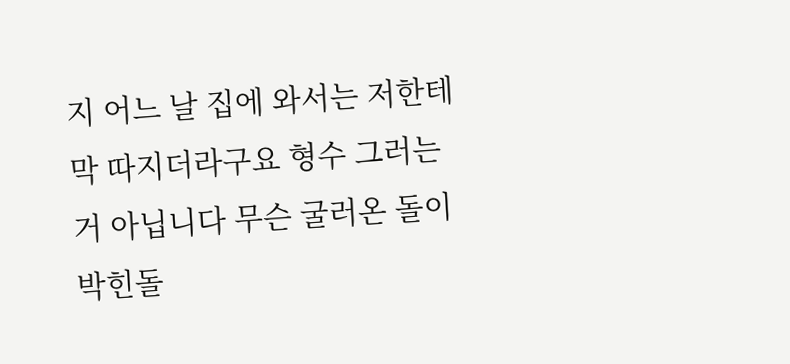지 어느 날 집에 와서는 저한테 막 따지더라구요 형수 그러는 거 아닙니다 무슨 굴러온 돌이 박힌돌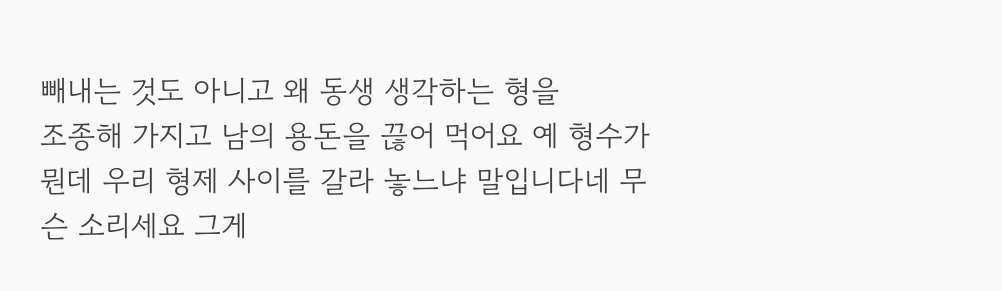빼내는 것도 아니고 왜 동생 생각하는 형을
조종해 가지고 남의 용돈을 끊어 먹어요 예 형수가 뭔데 우리 형제 사이를 갈라 놓느냐 말입니다네 무슨 소리세요 그게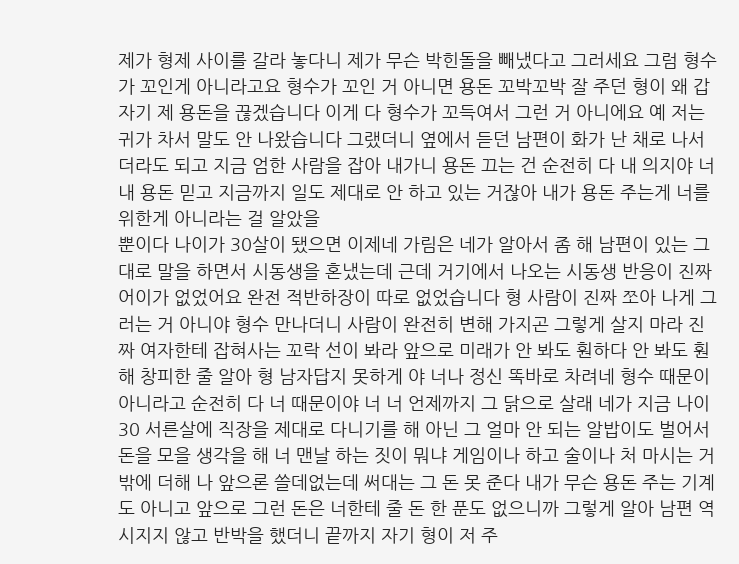제가 형제 사이를 갈라 놓다니 제가 무슨 박힌돌을 빼냈다고 그러세요 그럼 형수가 꼬인게 아니라고요 형수가 꼬인 거 아니면 용돈 꼬박꼬박 잘 주던 형이 왜 갑자기 제 용돈을 끊겠습니다 이게 다 형수가 꼬득여서 그런 거 아니에요 예 저는 귀가 차서 말도 안 나왔습니다 그랬더니 옆에서 듣던 남편이 화가 난 채로 나서더라도 되고 지금 엄한 사람을 잡아 내가니 용돈 끄는 건 순전히 다 내 의지야 너 내 용돈 믿고 지금까지 일도 제대로 안 하고 있는 거잖아 내가 용돈 주는게 너를 위한게 아니라는 걸 알았을
뿐이다 나이가 30살이 됐으면 이제네 가림은 네가 알아서 좀 해 남편이 있는 그대로 말을 하면서 시동생을 혼냈는데 근데 거기에서 나오는 시동생 반응이 진짜 어이가 없었어요 완전 적반하장이 따로 없었습니다 형 사람이 진짜 쪼아 나게 그러는 거 아니야 형수 만나더니 사람이 완전히 변해 가지곤 그렇게 살지 마라 진짜 여자한테 잡혀사는 꼬락 선이 봐라 앞으로 미래가 안 봐도 훤하다 안 봐도 훤해 창피한 줄 알아 형 남자답지 못하게 야 너나 정신 똑바로 차려네 형수 때문이 아니라고 순전히 다 너 때문이야 너 너 언제까지 그 닭으로 살래 네가 지금 나이 30 서른살에 직장을 제대로 다니기를 해 아닌 그 얼마 안 되는 알밥이도 벌어서
돈을 모을 생각을 해 너 맨날 하는 짓이 뭐냐 게임이나 하고 술이나 처 마시는 거 밖에 더해 나 앞으론 쓸데없는데 써대는 그 돈 못 준다 내가 무슨 용돈 주는 기계도 아니고 앞으로 그런 돈은 너한테 줄 돈 한 푼도 없으니까 그렇게 알아 남편 역시지지 않고 반박을 했더니 끝까지 자기 형이 저 주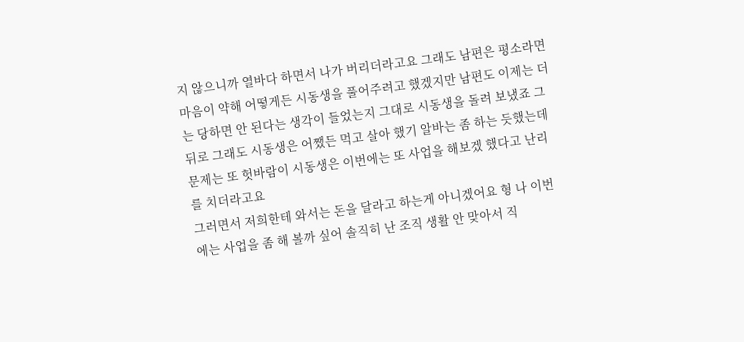지 않으니까 열바다 하면서 나가 버리더라고요 그래도 남편은 평소라면 마음이 약해 어떻게든 시동생을 풀어주려고 했겠지만 남편도 이제는 더는 당하면 안 된다는 생각이 들었는지 그대로 시동생을 돌려 보냈죠 그뒤로 그래도 시동생은 어쨌든 먹고 살아 했기 알바는 좀 하는 듯했는데 문제는 또 헛바람이 시동생은 이번에는 또 사업을 해보겠 했다고 난리를 치더라고요
그러면서 저희한테 와서는 돈을 달라고 하는게 아니겠어요 형 나 이번에는 사업을 좀 해 볼까 싶어 솔직히 난 조직 생활 안 맞아서 직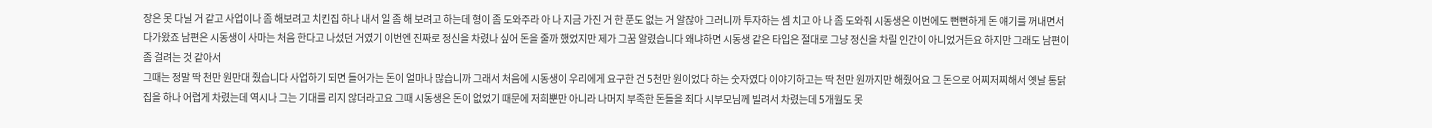장은 못 다닐 거 같고 사업이나 좀 해보려고 치킨집 하나 내서 일 좀 해 보려고 하는데 형이 좀 도와주라 아 나 지금 가진 거 한 푼도 없는 거 알잖아 그러니까 투자하는 셈 치고 아 나 좀 도와줘 시동생은 이번에도 뻔뻔하게 돈 얘기를 꺼내면서 다가왔죠 남편은 시동생이 사마는 처음 한다고 나섰던 거였기 이번엔 진짜로 정신을 차렸나 싶어 돈을 줄까 했었지만 제가 그꿈 알렸습니다 왜냐하면 시동생 같은 타입은 절대로 그냥 정신을 차릴 인간이 아니었거든요 하지만 그래도 남편이 좀 걸려는 것 같아서
그때는 정말 딱 천만 원만대 줬습니다 사업하기 되면 들어가는 돈이 얼마나 많습니까 그래서 처음에 시동생이 우리에게 요구한 건 5천만 원이었다 하는 숫자였다 이야기하고는 딱 천만 원까지만 해줬어요 그 돈으로 어찌저찌해서 옛날 통닭집을 하나 어렵게 차렸는데 역시나 그는 기대를 리지 않더라고요 그때 시동생은 돈이 없었기 때문에 저희뿐만 아니라 나머지 부족한 돈들을 죄다 시부모님께 빌려서 차렸는데 5개월도 못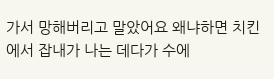가서 망해버리고 말았어요 왜냐하면 치킨에서 잡내가 나는 데다가 수에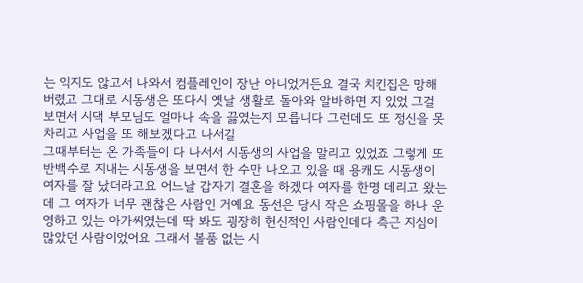는 익지도 않고서 나와서 컴플레인이 장난 아니었거든요 결국 치킨집은 망해버렸고 그대로 시동생은 또다시 옛날 생활로 돌아와 알바하면 지 있었 그걸 보면서 시댁 부모님도 얼마나 속을 끓였는지 모릅니다 그런데도 또 정신을 못 차리고 사업을 또 해보겠다고 나서길
그때부터는 온 가족들이 다 나서서 시동생의 사업을 말리고 있었죠 그렇게 또 반백수로 지내는 시동생을 보면서 한 수만 나오고 있을 때 용캐도 시동생이 여자를 잘 났더라고요 어느날 갑자기 결혼을 하겠다 여자를 한명 데리고 왔는데 그 여자가 너무 괜찮은 사람인 거예요 동선은 당시 작은 쇼핑몰을 하나 운영하고 있는 아가씨였는데 딱 봐도 굉장히 헌신적인 사람인데다 측근 지심이 많았던 사람이었어요 그래서 볼품 없는 시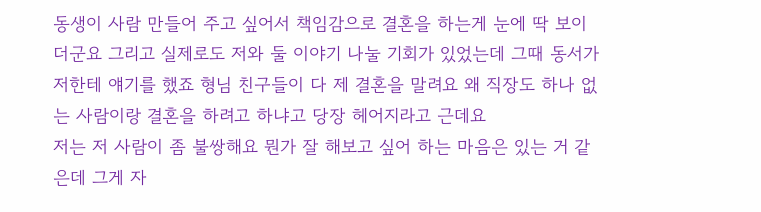동생이 사람 만들어 주고 싶어서 책임감으로 결혼을 하는게 눈에 딱 보이더군요 그리고 실제로도 저와 둘 이야기 나눌 기회가 있었는데 그때 동서가 저한테 얘기를 했죠 형님 친구들이 다 제 결혼을 말려요 왜 직장도 하나 없는 사람이랑 결혼을 하려고 하냐고 당장 헤어지라고 근데요
저는 저 사람이 좀 불쌍해요 뭔가 잘 해보고 싶어 하는 마음은 있는 거 같은데 그게 자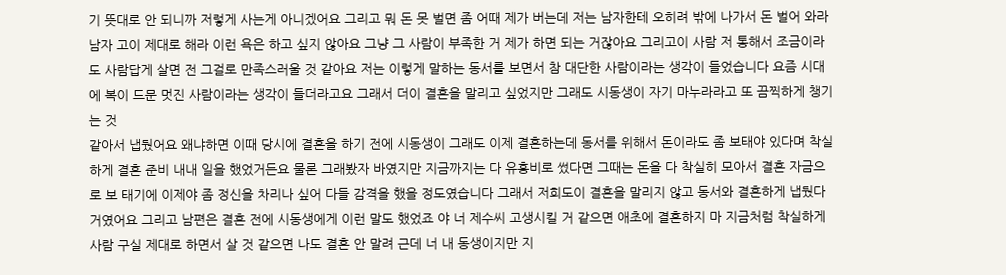기 뜻대로 안 되니까 저렇게 사는게 아니겠어요 그리고 뭐 돈 못 벌면 좀 어때 제가 버는데 저는 남자한테 오히려 밖에 나가서 돈 벌어 와라 남자 고이 제대로 해라 이런 욕은 하고 싶지 않아요 그냥 그 사람이 부족한 거 제가 하면 되는 거잖아요 그리고이 사람 저 통해서 조금이라도 사람답게 살면 전 그걸로 만족스러울 것 같아요 저는 이렇게 말하는 동서를 보면서 참 대단한 사람이라는 생각이 들었습니다 요즘 시대에 복이 드문 멋진 사람이라는 생각이 들더라고요 그래서 더이 결혼을 말리고 싶었지만 그래도 시동생이 자기 마누라라고 또 끔찍하게 챙기는 것
같아서 냅뒀어요 왜냐하면 이때 당시에 결혼을 하기 전에 시동생이 그래도 이제 결혼하는데 동서를 위해서 돈이라도 좀 보태야 있다며 착실하게 결혼 준비 내내 일을 했었거든요 물론 그래봤자 바였지만 지금까지는 다 유흥비로 썼다면 그때는 돈을 다 착실히 모아서 결혼 자금으로 보 태기에 이제야 좀 정신을 차리나 싶어 다들 감격을 했을 정도였습니다 그래서 저희도이 결혼을 말리지 않고 동서와 결혼하게 냅뒀다 거였어요 그리고 남편은 결혼 전에 시동생에게 이런 말도 했었죠 야 너 제수씨 고생시킬 거 같으면 애초에 결혼하지 마 지금처럼 착실하게 사람 구실 제대로 하면서 살 것 같으면 나도 결혼 안 말려 근데 너 내 동생이지만 지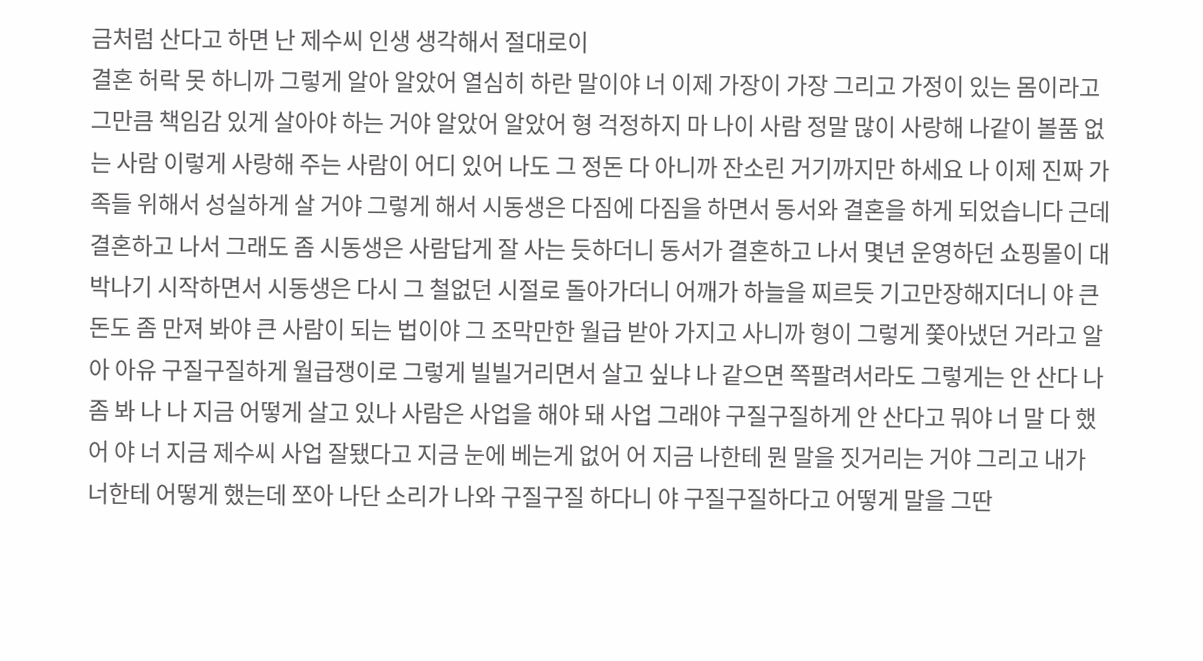금처럼 산다고 하면 난 제수씨 인생 생각해서 절대로이
결혼 허락 못 하니까 그렇게 알아 알았어 열심히 하란 말이야 너 이제 가장이 가장 그리고 가정이 있는 몸이라고 그만큼 책임감 있게 살아야 하는 거야 알았어 알았어 형 걱정하지 마 나이 사람 정말 많이 사랑해 나같이 볼품 없는 사람 이렇게 사랑해 주는 사람이 어디 있어 나도 그 정돈 다 아니까 잔소린 거기까지만 하세요 나 이제 진짜 가족들 위해서 성실하게 살 거야 그렇게 해서 시동생은 다짐에 다짐을 하면서 동서와 결혼을 하게 되었습니다 근데 결혼하고 나서 그래도 좀 시동생은 사람답게 잘 사는 듯하더니 동서가 결혼하고 나서 몇년 운영하던 쇼핑몰이 대박나기 시작하면서 시동생은 다시 그 철없던 시절로 돌아가더니 어깨가 하늘을 찌르듯 기고만장해지더니 야 큰
돈도 좀 만져 봐야 큰 사람이 되는 법이야 그 조막만한 월급 받아 가지고 사니까 형이 그렇게 쫓아냈던 거라고 알아 아유 구질구질하게 월급쟁이로 그렇게 빌빌거리면서 살고 싶냐 나 같으면 쪽팔려서라도 그렇게는 안 산다 나 좀 봐 나 나 지금 어떻게 살고 있나 사람은 사업을 해야 돼 사업 그래야 구질구질하게 안 산다고 뭐야 너 말 다 했어 야 너 지금 제수씨 사업 잘됐다고 지금 눈에 베는게 없어 어 지금 나한테 뭔 말을 짓거리는 거야 그리고 내가 너한테 어떻게 했는데 쪼아 나단 소리가 나와 구질구질 하다니 야 구질구질하다고 어떻게 말을 그딴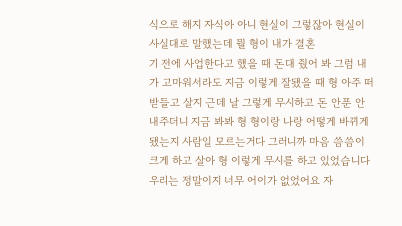식으로 해지 자식아 아니 현실이 그렇잖아 현실이 사실대로 말했는데 뭘 형이 내가 결혼
기 전에 사업한다고 했을 때 돈대 줬어 봐 그럼 내가 고마워서라도 지금 이렇게 잘됐을 때 형 아주 떠받들고 살지 근데 날 그렇게 무시하고 돈 안푼 안 내주더니 지금 봐봐 형 형이랑 나랑 어떻게 바뀌게 됐는지 사람일 모르는거다 그러니까 마음 씀씀이 크게 하고 살아 형 이렇게 무시를 하고 있었습니다 우리는 정말이지 너무 어이가 없었어요 자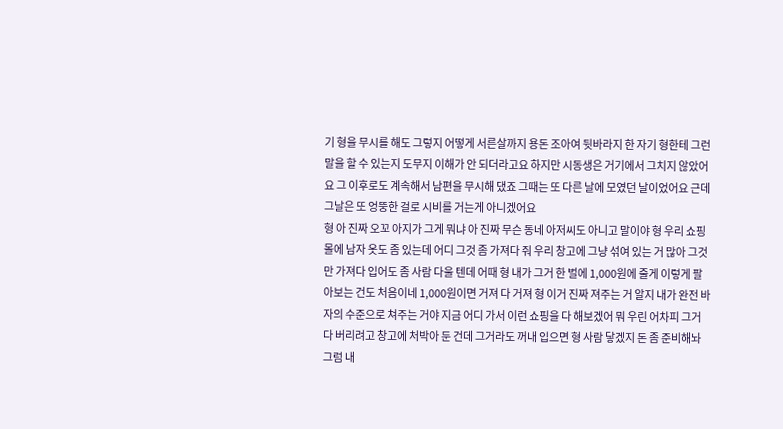기 형을 무시를 해도 그렇지 어떻게 서른살까지 용돈 조아여 뒷바라지 한 자기 형한테 그런 말을 할 수 있는지 도무지 이해가 안 되더라고요 하지만 시동생은 거기에서 그치지 않았어요 그 이후로도 계속해서 남편을 무시해 댔죠 그때는 또 다른 날에 모였던 날이었어요 근데 그날은 또 엉뚱한 걸로 시비를 거는게 아니겠어요
형 아 진짜 오꼬 아지가 그게 뭐냐 아 진짜 무슨 동네 아저씨도 아니고 말이야 형 우리 쇼핑몰에 남자 옷도 좀 있는데 어디 그것 좀 가져다 줘 우리 창고에 그냥 섞여 있는 거 많아 그것만 가져다 입어도 좀 사람 다울 텐데 어때 형 내가 그거 한 벌에 1,000원에 줄게 이렇게 팔아보는 건도 처음이네 1,000원이면 거져 다 거져 형 이거 진짜 져주는 거 알지 내가 완전 바자의 수준으로 쳐주는 거야 지금 어디 가서 이런 쇼핑을 다 해보겠어 뭐 우린 어차피 그거 다 버리려고 창고에 처박아 둔 건데 그거라도 꺼내 입으면 형 사람 닿겠지 돈 좀 준비해놔 그럼 내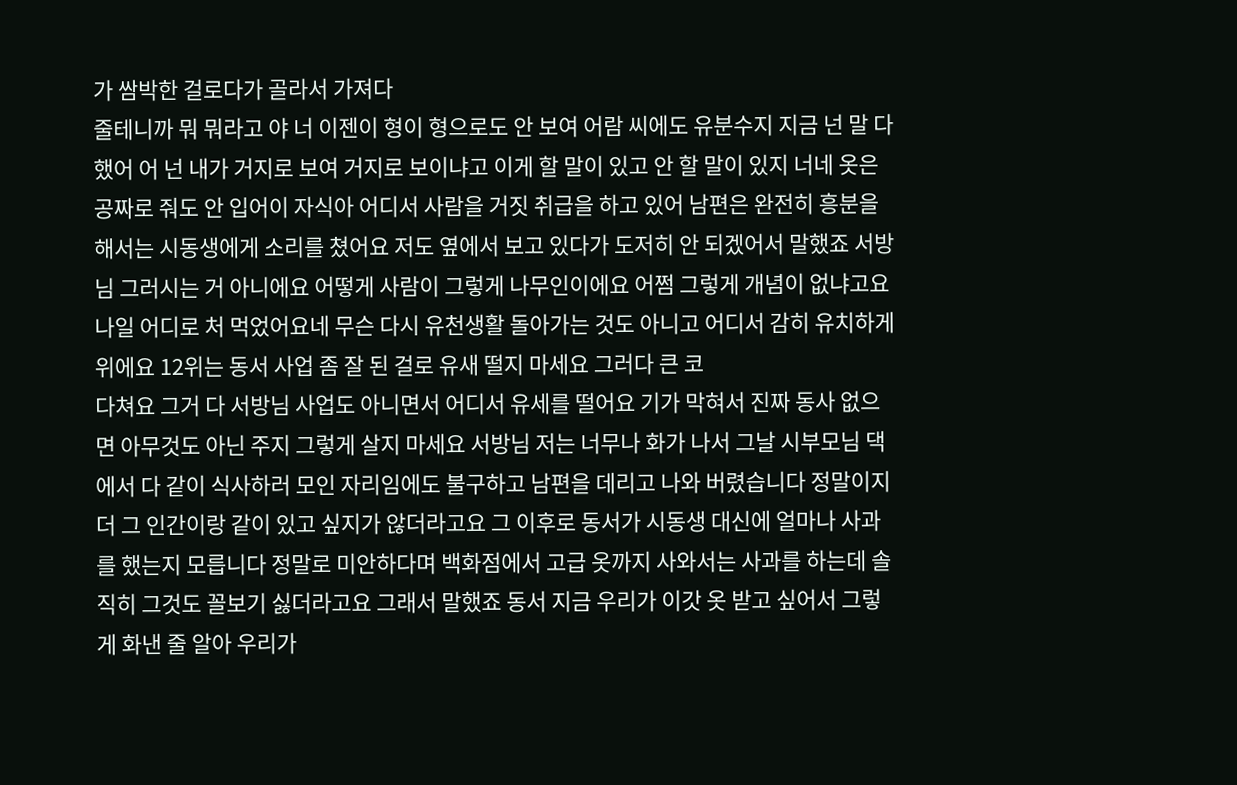가 쌈박한 걸로다가 골라서 가져다
줄테니까 뭐 뭐라고 야 너 이젠이 형이 형으로도 안 보여 어람 씨에도 유분수지 지금 넌 말 다 했어 어 넌 내가 거지로 보여 거지로 보이냐고 이게 할 말이 있고 안 할 말이 있지 너네 옷은 공짜로 줘도 안 입어이 자식아 어디서 사람을 거짓 취급을 하고 있어 남편은 완전히 흥분을 해서는 시동생에게 소리를 쳤어요 저도 옆에서 보고 있다가 도저히 안 되겠어서 말했죠 서방님 그러시는 거 아니에요 어떻게 사람이 그렇게 나무인이에요 어쩜 그렇게 개념이 없냐고요 나일 어디로 처 먹었어요네 무슨 다시 유천생활 돌아가는 것도 아니고 어디서 감히 유치하게 위에요 12위는 동서 사업 좀 잘 된 걸로 유새 떨지 마세요 그러다 큰 코
다쳐요 그거 다 서방님 사업도 아니면서 어디서 유세를 떨어요 기가 막혀서 진짜 동사 없으면 아무것도 아닌 주지 그렇게 살지 마세요 서방님 저는 너무나 화가 나서 그날 시부모님 댁에서 다 같이 식사하러 모인 자리임에도 불구하고 남편을 데리고 나와 버렸습니다 정말이지 더 그 인간이랑 같이 있고 싶지가 않더라고요 그 이후로 동서가 시동생 대신에 얼마나 사과를 했는지 모릅니다 정말로 미안하다며 백화점에서 고급 옷까지 사와서는 사과를 하는데 솔직히 그것도 꼴보기 싫더라고요 그래서 말했죠 동서 지금 우리가 이갓 옷 받고 싶어서 그렇게 화낸 줄 알아 우리가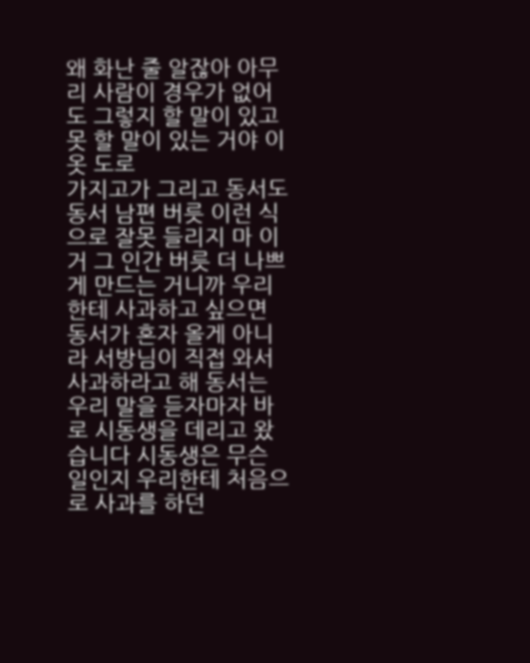왜 화난 줄 알잖아 아무리 사람이 경우가 없어도 그렇지 할 말이 있고 못 할 말이 있는 거야 이옷 도로
가지고가 그리고 동서도 동서 남편 버릇 이런 식으로 잘못 들리지 마 이거 그 인간 버릇 더 나쁘게 만드는 거니까 우리한테 사과하고 싶으면 동서가 혼자 올게 아니라 서방님이 직접 와서 사과하라고 해 동서는 우리 말을 듣자마자 바로 시동생을 데리고 왔습니다 시동생은 무슨 일인지 우리한테 처음으로 사과를 하던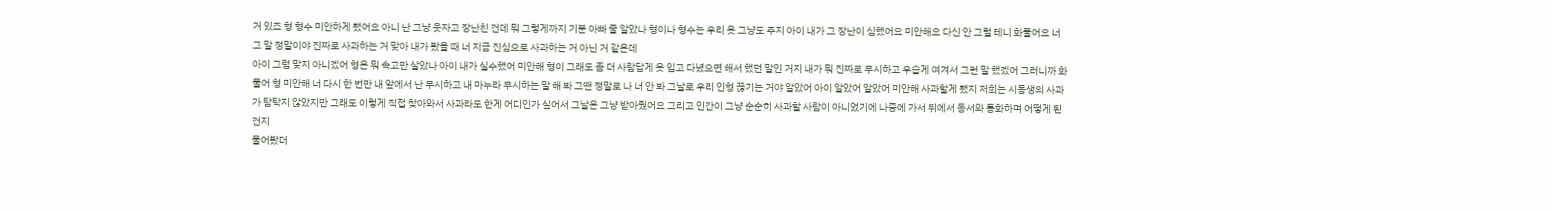거 있죠 형 형수 미안하게 됐어요 아니 난 그냥 웃자고 장난친 건데 뭐 그렇게까지 기분 아빠 줄 알았나 형이나 형수는 우리 옷 그냥도 주지 아이 내가 그 장난이 심했어요 미안해요 다신 안 그럴 테니 화풀어요 너 그 말 정말이야 진짜로 사과하는 거 맞아 내가 봤을 때 너 지금 진심으로 사과하는 거 아닌 거 같은데
아이 그럼 맞지 아니겠어 형은 뭐 속고만 살았나 아이 내가 실수했어 미안해 형이 그래도 좀 더 사람답게 옷 입고 다녔으면 해서 했던 말인 거지 내가 뭐 진짜로 무시하고 우습게 여겨서 그런 말 했겠어 그러니까 화풀어 형 미안해 너 다시 한 번만 내 앞에서 난 무시하고 내 마누라 무시하는 말 해 봐 그땐 정말로 나 너 안 봐 그날로 우리 인형 끊기는 거야 알았어 아이 알았어 알았어 미안해 사과할게 됐지 저희는 시동생의 사과가 탐탁지 않았지만 그래도 이렇게 직접 찾아와서 사과라도 한게 어디인가 싶어서 그날은 그냥 받아줬어요 그리고 인간이 그냥 순순히 사과할 사람이 아니었기에 나중에 가서 뒤에서 동서와 통화하며 어떻게 된 건지
물어봤더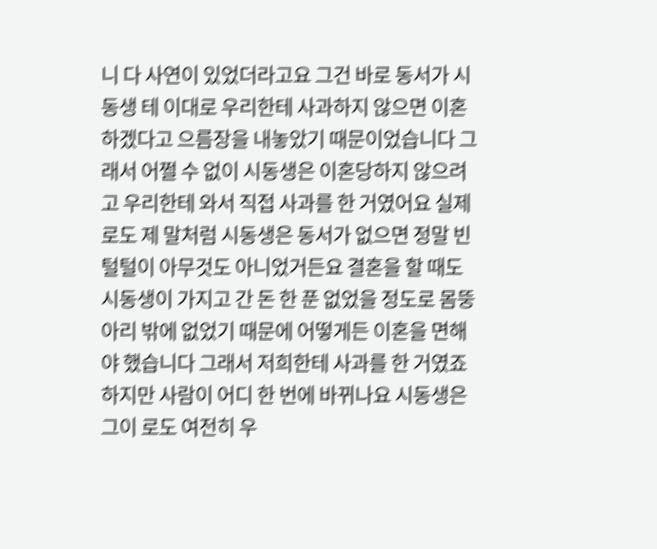니 다 사연이 있었더라고요 그건 바로 동서가 시동생 테 이대로 우리한테 사과하지 않으면 이혼하겠다고 으름장을 내놓았기 때문이었습니다 그래서 어쩔 수 없이 시동생은 이혼당하지 않으려고 우리한테 와서 직접 사과를 한 거였어요 실제로도 제 말처럼 시동생은 동서가 없으면 정말 빈털털이 아무것도 아니었거든요 결혼을 할 때도 시동생이 가지고 간 돈 한 푼 없었을 정도로 몸뚱아리 밖에 없었기 때문에 어떻게든 이혼을 면해야 했습니다 그래서 저희한테 사과를 한 거였죠 하지만 사람이 어디 한 번에 바뀌나요 시동생은 그이 로도 여전히 우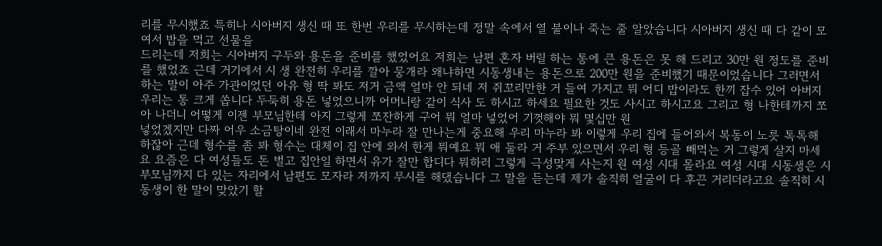리를 무시했죠 특히나 시아버지 생신 때 또 한번 우리를 무시하는데 정말 속에서 열 불이나 죽는 줄 알았습니다 시아버지 생신 때 다 같이 모여서 밥을 먹고 선물을
드리는데 저희는 시아버지 구두와 용돈을 준비를 했었어요 저희는 남편 혼자 버릴 하는 통에 큰 용돈은 못 해 드리고 30만 원 정도를 준비를 했었죠 근데 거기에서 시 생 완전히 우리를 깔아 뭉개라 왜냐하면 시동생내는 용돈으로 200만 원을 준비했기 때문이었습니다 그러면서 하는 말이 아주 가관이었던 아유 형 딱 봐도 저거 금액 얼마 안 되네 저 쥐꼬리만한 거 들여 가지고 뭐 어디 밥이라도 한끼 잡수 있어 아버지 우리는 통 크게 쏩니다 두둑히 용돈 넣었으니까 어머니랑 같이 식사 도 하시고 하세요 필요한 것도 사시고 하시고요 그리고 형 나한테까지 쪼아 나더니 어떻게 이젠 부모님한테 아지 그렇게 쪼잔하게 구어 뭐 얼마 넣었어 기껏해야 뭐 몇십만 원
넣었겠지만 다짜 어우 소금탕이네 완전 이래서 마누라 잘 만나는게 중요해 우리 마누라 봐 이렇게 우리 집에 들어와서 복동이 노릇 톡톡해 하잖아 근데 형수를 좀 봐 형수는 대체이 집 안에 와서 한게 뭐예요 뭐 애 둘라 거 주부 있으면서 우리 형 등골 빼먹는 거 그렇게 살지 마세요 요즘은 다 여성들도 돈 벌고 집안일 하면서 유가 잘만 합디다 뭐하러 그렇게 극성맞게 사는지 원 여성 시대 몰라요 여성 시대 시동생은 시부모님까지 다 있는 자리에서 남편도 모자라 저까지 무시를 해댔습니다 그 말을 듣는데 제가 솔직히 얼굴이 다 후끈 거리더라고요 솔직히 시동생이 한 말이 맞았기 할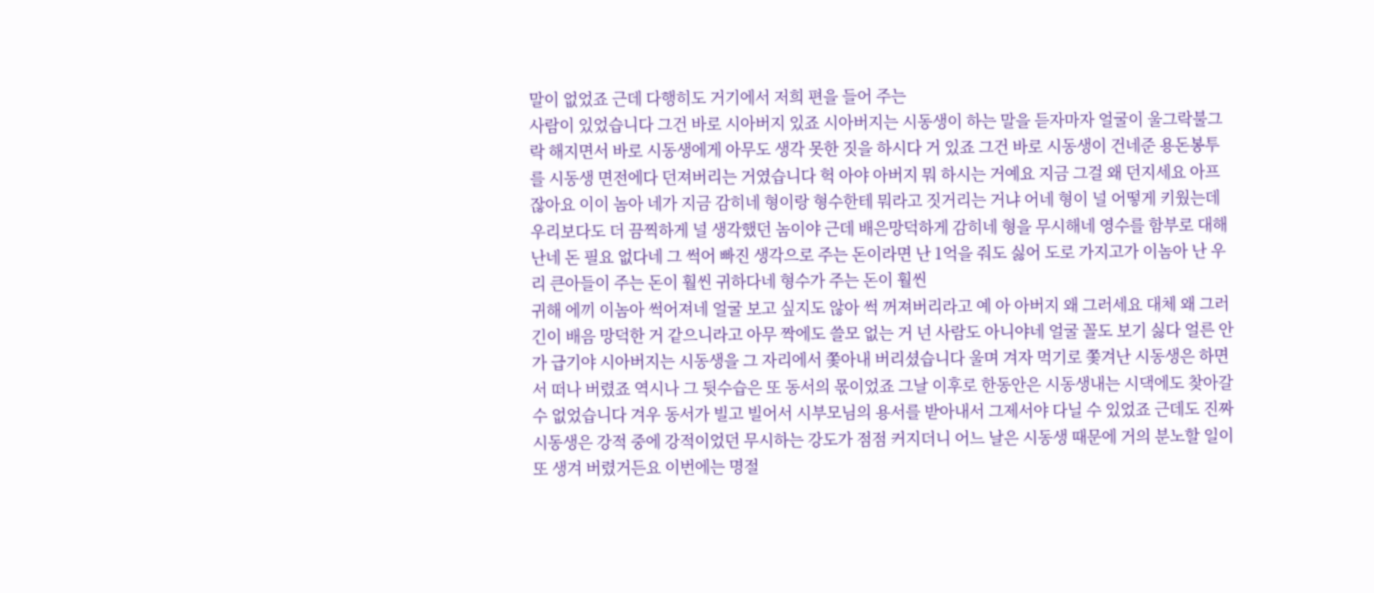말이 없었죠 근데 다행히도 거기에서 저희 편을 들어 주는
사람이 있었습니다 그건 바로 시아버지 있죠 시아버지는 시동생이 하는 말을 듣자마자 얼굴이 울그락불그락 해지면서 바로 시동생에게 아무도 생각 못한 짓을 하시다 거 있죠 그건 바로 시동생이 건네준 용돈봉투를 시동생 면전에다 던져버리는 거였습니다 헉 아야 아버지 뭐 하시는 거예요 지금 그걸 왜 던지세요 아프잖아요 이이 놈아 네가 지금 감히네 형이랑 형수한테 뭐라고 짓거리는 거냐 어네 형이 널 어떻게 키웠는데 우리보다도 더 끔찍하게 널 생각했던 놈이야 근데 배은망덕하게 감히네 형을 무시해네 영수를 함부로 대해 난네 돈 필요 없다네 그 썩어 빠진 생각으로 주는 돈이라면 난 1억을 줘도 싫어 도로 가지고가 이놈아 난 우리 큰아들이 주는 돈이 훨씬 귀하다네 형수가 주는 돈이 훨씬
귀해 에끼 이놈아 썩어져네 얼굴 보고 싶지도 않아 썩 꺼져버리라고 예 아 아버지 왜 그러세요 대체 왜 그러긴이 배음 망덕한 거 같으니라고 아무 짝에도 쓸모 없는 거 넌 사람도 아니야네 얼굴 꼴도 보기 싫다 얼른 안가 급기야 시아버지는 시동생을 그 자리에서 쫓아내 버리셨습니다 울며 겨자 먹기로 쫓겨난 시동생은 하면서 떠나 버렸죠 역시나 그 뒷수습은 또 동서의 몫이었죠 그날 이후로 한동안은 시동생내는 시댁에도 찾아갈 수 없었습니다 겨우 동서가 빌고 빌어서 시부모님의 용서를 받아내서 그제서야 다닐 수 있었죠 근데도 진짜 시동생은 강적 중에 강적이었던 무시하는 강도가 점점 커지더니 어느 날은 시동생 때문에 거의 분노할 일이 또 생겨 버렸거든요 이번에는 명절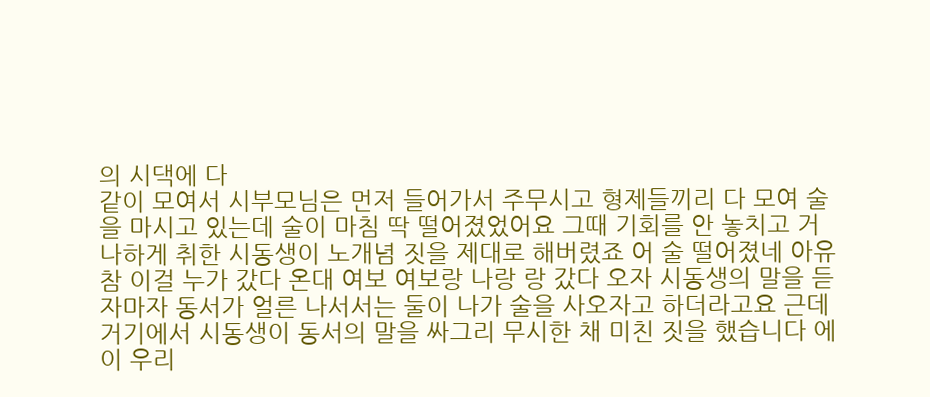의 시댁에 다
같이 모여서 시부모님은 먼저 들어가서 주무시고 형제들끼리 다 모여 술을 마시고 있는데 술이 마침 딱 떨어졌었어요 그때 기회를 안 놓치고 거나하게 취한 시동생이 노개념 짓을 제대로 해버렸죠 어 술 떨어졌네 아유 참 이걸 누가 갔다 온대 여보 여보랑 나랑 랑 갔다 오자 시동생의 말을 듣자마자 동서가 얼른 나서서는 둘이 나가 술을 사오자고 하더라고요 근데 거기에서 시동생이 동서의 말을 싸그리 무시한 채 미친 짓을 했습니다 에이 우리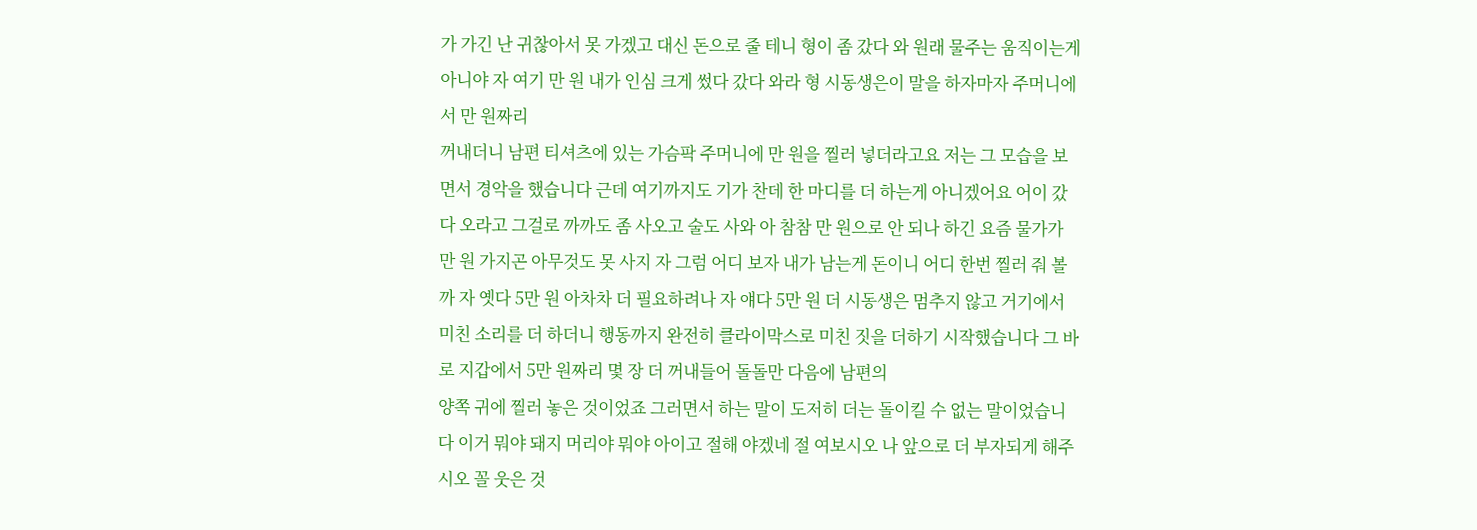가 가긴 난 귀찮아서 못 가겠고 대신 돈으로 줄 테니 형이 좀 갔다 와 원래 물주는 움직이는게 아니야 자 여기 만 원 내가 인심 크게 썼다 갔다 와라 형 시동생은이 말을 하자마자 주머니에서 만 원짜리
꺼내더니 남편 티셔츠에 있는 가슴팍 주머니에 만 원을 찔러 넣더라고요 저는 그 모습을 보면서 경악을 했습니다 근데 여기까지도 기가 찬데 한 마디를 더 하는게 아니겠어요 어이 갔다 오라고 그걸로 까까도 좀 사오고 술도 사와 아 참참 만 원으로 안 되나 하긴 요즘 물가가 만 원 가지곤 아무것도 못 사지 자 그럼 어디 보자 내가 남는게 돈이니 어디 한번 찔러 줘 볼까 자 옛다 5만 원 아차차 더 필요하려나 자 얘다 5만 원 더 시동생은 멈추지 않고 거기에서 미친 소리를 더 하더니 행동까지 완전히 클라이막스로 미친 짓을 더하기 시작했습니다 그 바로 지갑에서 5만 원짜리 몇 장 더 꺼내들어 돌돌만 다음에 남편의
양쪽 귀에 찔러 놓은 것이었죠 그러면서 하는 말이 도저히 더는 돌이킬 수 없는 말이었습니다 이거 뭐야 돼지 머리야 뭐야 아이고 절해 야겠네 절 여보시오 나 앞으로 더 부자되게 해주시오 꼴 웃은 것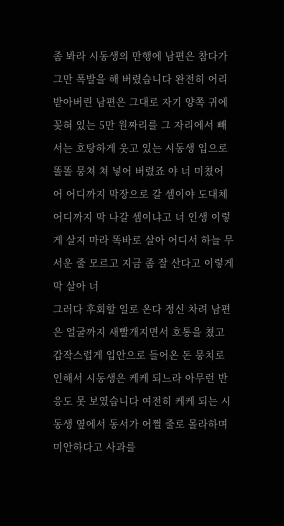좀 봐라 시동생의 만행에 남편은 참다가 그만 폭발을 해 버렸습니다 완전히 어리 받아버린 남편은 그대로 자기 양쪽 귀에 꽂혀 있는 5만 원짜리를 그 자리에서 빼서는 호탕하게 웃고 있는 시동생 입으로 똘똘 뭉쳐 쳐 넣어 버렸죠 야 너 미쳤어 어 어디까지 막장으로 갈 셈이야 도대체 어디까지 막 나갈 셈이냐고 너 인생 이렇게 살지 마라 똑바로 살아 어디서 하늘 무서운 줄 모르고 지금 좀 잘 산다고 이렇게 막 살아 너
그러다 후회할 일로 온다 정신 차려 남편은 얼굴까지 새빨개지면서 호통을 쳤고 갑작스럽게 입안으로 들어온 돈 뭉치로 인해서 시동생은 케케 되느라 아무런 반응도 못 보였습니다 여전히 케케 되는 시동생 옆에서 동서가 어쩔 줄로 몰라하며 미안하다고 사과를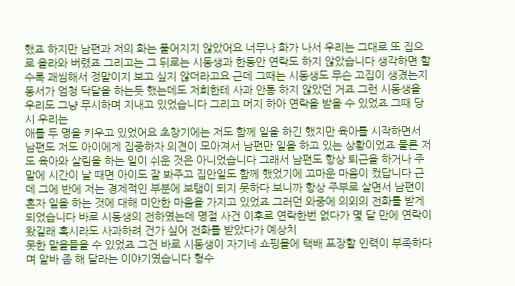했죠 하지만 남편과 저의 화는 풀어지지 않았어요 너무나 화가 나서 우리는 그대로 또 집으로 올라와 버렸죠 그리고는 그 뒤로는 시동생과 한동안 연락도 하지 않았습니다 생각하면 할수록 괘씸해서 정말이지 보고 싶지 않더라고요 근데 그때는 시동생도 무슨 고집이 생겼는지 동서가 엄청 닥달을 하는듯 했는데도 저희한테 사과 안통 하지 않았던 거죠 그런 시동생을 우리도 그냥 무시하며 지내고 있었습니다 그리고 머지 하아 연락을 받을 수 있었죠 그때 당시 우리는
애를 두 명을 키우고 있었어요 초창기에는 저도 함께 일을 하긴 했지만 육아를 시작하면서 남편도 저도 아이에게 집중하자 의견이 모아져서 남편만 일을 하고 있는 상황이었죠 물론 저도 육아와 살림을 하는 일이 쉬운 것은 아니었습니다 그래서 남편도 항상 퇴근을 하거나 주말에 시간이 날 때면 아이도 잘 봐주고 집안일도 함께 했었기에 고마운 마음이 컸답니다 근데 그에 반에 저는 경제적인 부분에 보탬이 되지 못하다 보니까 항상 주부로 살면서 남편이 혼자 일을 하는 것에 대해 미안한 마음을 가지고 있었죠 그러던 와중에 의외의 전화를 받게 되었습니다 바로 시동생의 전하였는데 명절 사건 이후로 연락한번 없다가 몇 달 만에 연락이 왔길래 혹시라도 사과하려 건가 싶어 전화를 받았다가 예상치
못한 말을들을 수 있었죠 그건 바로 시동생이 자기네 쇼핑몰에 택배 포장할 인력이 부족하다며 알바 좀 해 달라는 이야기였습니다 형수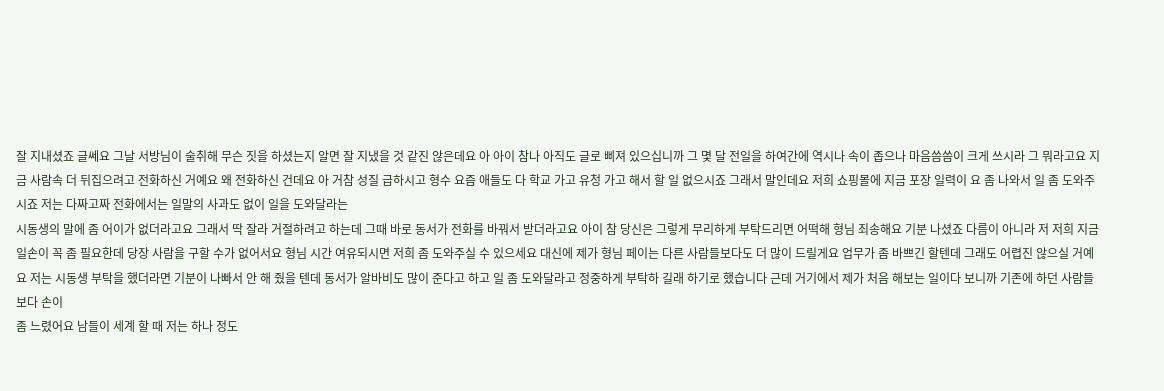잘 지내셨죠 글쎄요 그날 서방님이 술취해 무슨 짓을 하셨는지 알면 잘 지냈을 것 같진 않은데요 아 아이 참나 아직도 글로 삐져 있으십니까 그 몇 달 전일을 하여간에 역시나 속이 좁으나 마음씀씀이 크게 쓰시라 그 뭐라고요 지금 사람속 더 뒤집으려고 전화하신 거예요 왜 전화하신 건데요 아 거참 성질 급하시고 형수 요즘 애들도 다 학교 가고 유청 가고 해서 할 일 없으시죠 그래서 말인데요 저희 쇼핑몰에 지금 포장 일력이 요 좀 나와서 일 좀 도와주시죠 저는 다짜고짜 전화에서는 일말의 사과도 없이 일을 도와달라는
시동생의 말에 좀 어이가 없더라고요 그래서 딱 잘라 거절하려고 하는데 그때 바로 동서가 전화를 바꿔서 받더라고요 아이 참 당신은 그렇게 무리하게 부탁드리면 어떡해 형님 죄송해요 기분 나셨죠 다름이 아니라 저 저희 지금 일손이 꼭 좀 필요한데 당장 사람을 구할 수가 없어서요 형님 시간 여유되시면 저희 좀 도와주실 수 있으세요 대신에 제가 형님 페이는 다른 사람들보다도 더 많이 드릴게요 업무가 좀 바쁘긴 할텐데 그래도 어렵진 않으실 거예요 저는 시동생 부탁을 했더라면 기분이 나빠서 안 해 줬을 텐데 동서가 알바비도 많이 준다고 하고 일 좀 도와달라고 정중하게 부탁하 길래 하기로 했습니다 근데 거기에서 제가 처음 해보는 일이다 보니까 기존에 하던 사람들보다 손이
좀 느렸어요 남들이 세계 할 때 저는 하나 정도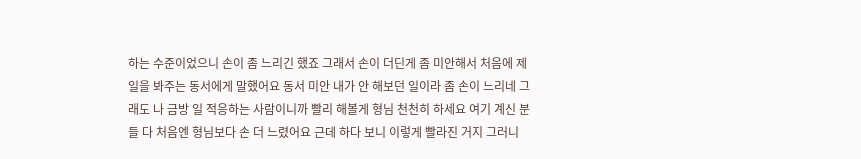하는 수준이었으니 손이 좀 느리긴 했죠 그래서 손이 더딘게 좀 미안해서 처음에 제 일을 봐주는 동서에게 말했어요 동서 미안 내가 안 해보던 일이라 좀 손이 느리네 그래도 나 금방 일 적응하는 사람이니까 빨리 해볼게 형님 천천히 하세요 여기 계신 분들 다 처음엔 형님보다 손 더 느렸어요 근데 하다 보니 이렇게 빨라진 거지 그러니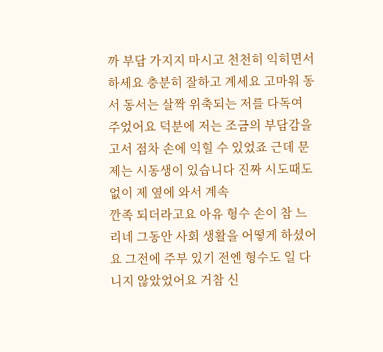까 부담 가지지 마시고 천천히 익히면서 하세요 충분히 잘하고 계세요 고마워 동서 동서는 살짝 위축되는 저를 다독여 주었어요 덕분에 저는 조금의 부담감을 고서 점차 손에 익힐 수 있었죠 근데 문제는 시동생이 있습니다 진짜 시도때도 없이 제 옆에 와서 계속
깐족 되더라고요 아유 형수 손이 참 느리네 그동안 사회 생활을 어떻게 하셨어요 그전에 주부 있기 전엔 형수도 일 다니지 않았었어요 거참 신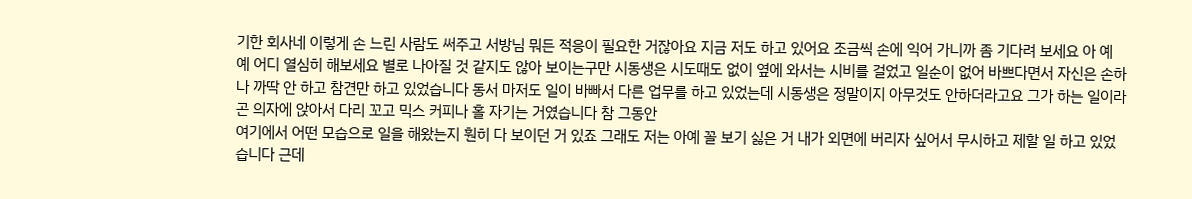기한 회사네 이렇게 손 느린 사람도 써주고 서방님 뭐든 적응이 필요한 거잖아요 지금 저도 하고 있어요 조금씩 손에 익어 가니까 좀 기다려 보세요 아 예 예 어디 열심히 해보세요 별로 나아질 것 같지도 않아 보이는구만 시동생은 시도때도 없이 옆에 와서는 시비를 걸었고 일순이 없어 바쁘다면서 자신은 손하나 까딱 안 하고 참견만 하고 있었습니다 동서 마저도 일이 바빠서 다른 업무를 하고 있었는데 시동생은 정말이지 아무것도 안하더라고요 그가 하는 일이라곤 의자에 앉아서 다리 꼬고 믹스 커피나 홀 자기는 거였습니다 참 그동안
여기에서 어떤 모습으로 일을 해왔는지 훤히 다 보이던 거 있죠 그래도 저는 아예 꼴 보기 싫은 거 내가 외면에 버리자 싶어서 무시하고 제할 일 하고 있었습니다 근데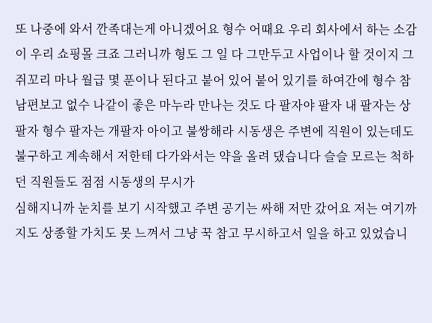또 나중에 와서 깐족대는게 아니겠어요 형수 어때요 우리 회사에서 하는 소감이 우리 쇼핑몰 크죠 그러니까 형도 그 일 다 그만두고 사업이나 할 것이지 그 쥐꼬리 마나 월급 몇 푼이나 된다고 붙어 있어 붙어 있기를 하여간에 형수 참 남편보고 없수 나같이 좋은 마누라 만나는 것도 다 팔자야 팔자 내 팔자는 상팔자 형수 팔자는 개팔자 아이고 불쌍해라 시동생은 주변에 직원이 있는데도 불구하고 계속해서 저한테 다가와서는 약을 올려 댔습니다 슬슬 모르는 척하던 직원들도 점점 시동생의 무시가
심해지니까 눈치를 보기 시작했고 주변 공기는 싸해 저만 갔어요 저는 여기까지도 상종할 가치도 못 느껴서 그냥 꾹 참고 무시하고서 일을 하고 있었습니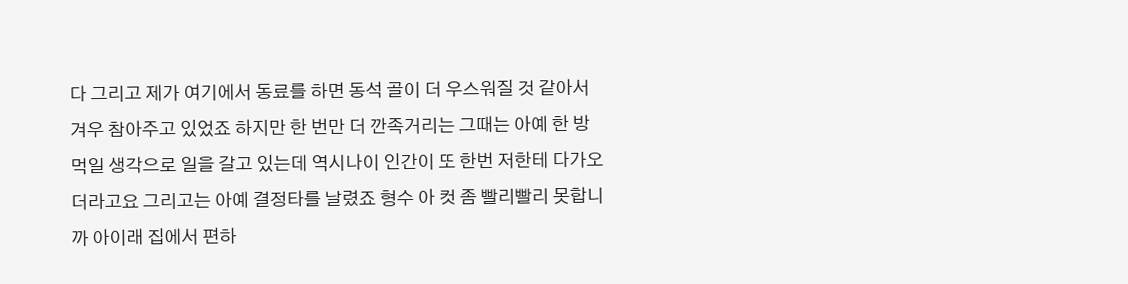다 그리고 제가 여기에서 동료를 하면 동석 골이 더 우스워질 것 같아서 겨우 참아주고 있었죠 하지만 한 번만 더 깐족거리는 그때는 아예 한 방 먹일 생각으로 일을 갈고 있는데 역시나이 인간이 또 한번 저한테 다가오더라고요 그리고는 아예 결정타를 날렸죠 형수 아 컷 좀 빨리빨리 못합니까 아이래 집에서 편하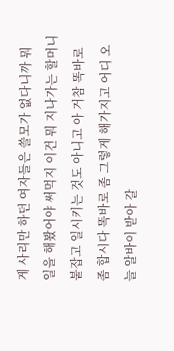게 사리만 하던 여자들은 쓸모가 없다니까 뭐 일을 해봤어야 써먹지 이건 뭐 지나가는 할머니 붙잡고 일시키는 것도 아니고 아 거참 똑바로 좀 합시다 똑바로 좀 그렇게 해가지고 어디 오늘 알바이 받아 갈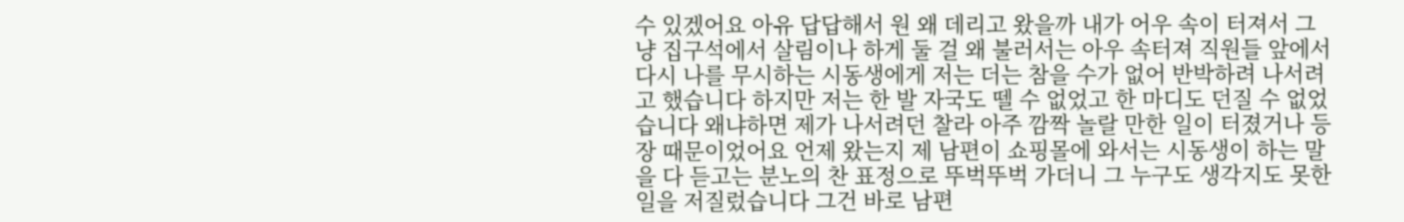수 있겠어요 아유 답답해서 원 왜 데리고 왔을까 내가 어우 속이 터져서 그냥 집구석에서 살림이나 하게 둘 걸 왜 불러서는 아우 속터져 직원들 앞에서 다시 나를 무시하는 시동생에게 저는 더는 참을 수가 없어 반박하려 나서려고 했습니다 하지만 저는 한 발 자국도 뗄 수 없었고 한 마디도 던질 수 없었습니다 왜냐하면 제가 나서려던 찰라 아주 깜짝 놀랄 만한 일이 터졌거나 등장 때문이었어요 언제 왔는지 제 남편이 쇼핑몰에 와서는 시동생이 하는 말을 다 듣고는 분노의 찬 표정으로 뚜벅뚜벅 가더니 그 누구도 생각지도 못한 일을 저질렀습니다 그건 바로 남편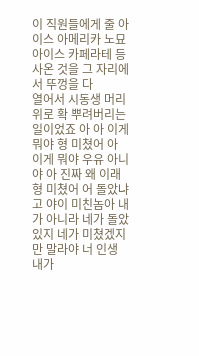이 직원들에게 줄 아이스 아메리카 노묘 아이스 카페라테 등 사온 것을 그 자리에서 뚜껑을 다
열어서 시동생 머리 위로 확 뿌려버리는 일이었죠 아 아 이게 뭐야 형 미쳤어 아 이게 뭐야 우유 아니야 아 진짜 왜 이래 형 미쳤어 어 돌았냐고 야이 미친놈아 내가 아니라 네가 돌았 있지 네가 미쳤겠지만 말라야 너 인생 내가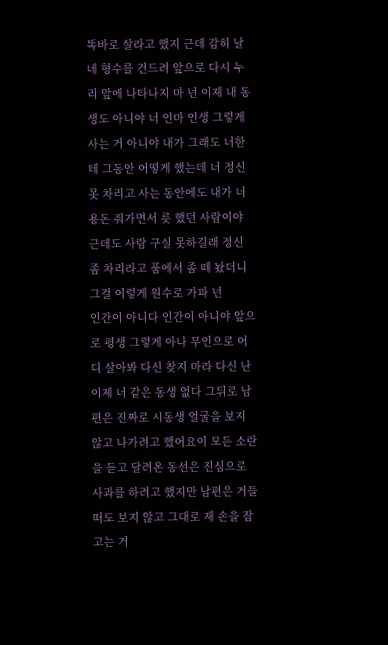똑바로 살라고 했지 근데 감히 날네 형수를 건드려 앞으로 다시 누리 앞에 나타나지 마 넌 이제 내 동생도 아니야 너 인마 인생 그렇게 사는 거 아니야 내가 그래도 너한테 그동안 어떻게 했는데 너 정신 못 차리고 사는 동안에도 내가 너 용돈 줘가면서 릇 했던 사람이야 근데도 사람 구실 못하길래 정신 좀 차리라고 품에서 좀 떼 놨더니 그걸 이렇게 원수로 가파 넌
인간이 아니다 인간이 아니야 앞으로 평생 그렇게 아나 무인으로 어디 살아봐 다신 찾지 마라 다신 난 이제 너 같은 동생 없다 그뒤로 남편은 진짜로 시동생 얼굴을 보지 않고 나가려고 했어요이 모든 소란을 듣고 달려온 동선은 진심으로 사과를 하려고 했지만 남편은 거들떠도 보지 않고 그대로 제 손을 잡고는 거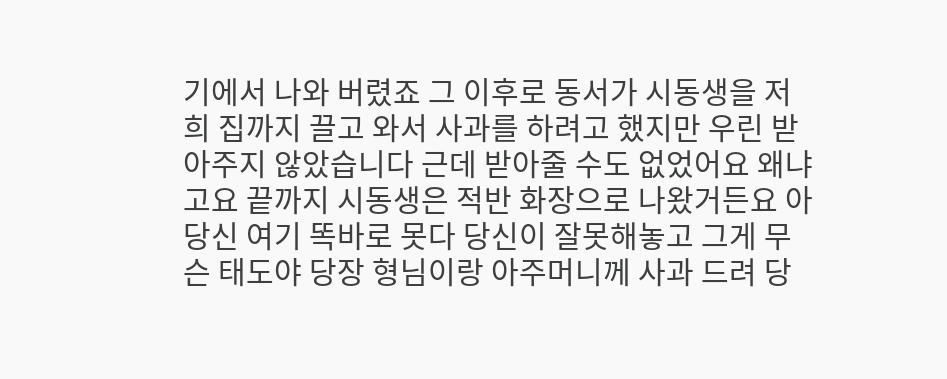기에서 나와 버렸죠 그 이후로 동서가 시동생을 저희 집까지 끌고 와서 사과를 하려고 했지만 우린 받아주지 않았습니다 근데 받아줄 수도 없었어요 왜냐고요 끝까지 시동생은 적반 화장으로 나왔거든요 아 당신 여기 똑바로 못다 당신이 잘못해놓고 그게 무슨 태도야 당장 형님이랑 아주머니께 사과 드려 당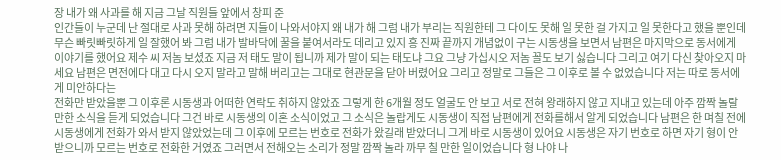장 내가 왜 사과를 해 지금 그날 직원들 앞에서 창피 준
인간들이 누군데 난 절대로 사과 못해 하려면 지들이 나와서야지 왜 내가 해 그럼 내가 부리는 직원한테 그 다이도 못해 일 못한 걸 가지고 일 못한다고 했을 뿐인데 무슨 빠릿빠릿하게 일 잘했어 봐 그럼 내가 발바닥에 꿀을 붙여서라도 데리고 있지 흥 진짜 끝까지 개념없이 구는 시동생을 보면서 남편은 마지막으로 동서에게 이야기를 했어요 제수 씨 저놈 보셨죠 지금 저 태도 말이 됩니까 제가 말이 되는 태도냐 그요 그냥 가십시오 저놈 꼴도 보기 싫습니다 그리고 여기 다신 찾아오지 마세요 남편은 면전에다 대고 다시 오지 말라고 말해 버리고는 그대로 현관문을 닫아 버렸어요 그리고 정말로 그들은 그 이후로 볼 수 없었습니다 저는 따로 동서에게 미안하다는
전화만 받았을뿐 그 이후론 시동생과 어떠한 연락도 취하지 않았죠 그렇게 한 6개월 정도 얼굴도 안 보고 서로 전혀 왕래하지 않고 지내고 있는데 아주 깜짝 놀랄 만한 소식을 듣게 되었습니다 그건 바로 시동생의 이혼 소식이었고 그 소식은 놀랍게도 시동생이 직접 남편에게 전화를해서 알게 되었습니다 남편은 한 며칠 전에 시동생에게 전화가 와서 받지 않았었는데 그 이후에 모르는 번호로 전화가 왔길래 받았더니 그게 바로 시동생이 있어요 시동생은 자기 번호로 하면 자기 형이 안 받으니까 모르는 번호로 전화한 거였죠 그러면서 전해오는 소리가 정말 깜짝 놀라 까무 칠 만한 일이었습니다 형 나야 나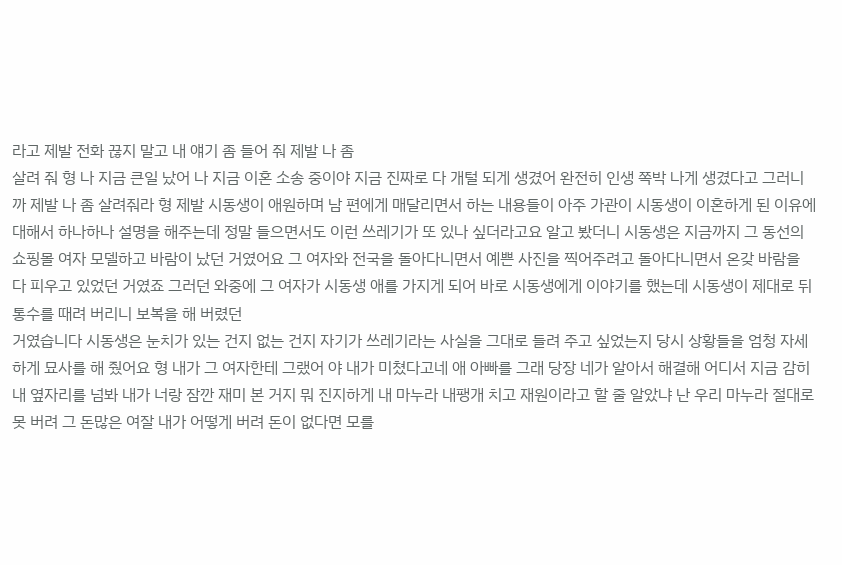라고 제발 전화 끊지 말고 내 얘기 좀 들어 줘 제발 나 좀
살려 줘 형 나 지금 큰일 났어 나 지금 이혼 소송 중이야 지금 진짜로 다 개털 되게 생겼어 완전히 인생 쪽박 나게 생겼다고 그러니까 제발 나 좀 살려줘라 형 제발 시동생이 애원하며 남 편에게 매달리면서 하는 내용들이 아주 가관이 시동생이 이혼하게 된 이유에 대해서 하나하나 설명을 해주는데 정말 들으면서도 이런 쓰레기가 또 있나 싶더라고요 알고 봤더니 시동생은 지금까지 그 동선의 쇼핑몰 여자 모델하고 바람이 났던 거였어요 그 여자와 전국을 돌아다니면서 예쁜 사진을 찍어주려고 돌아다니면서 온갖 바람을 다 피우고 있었던 거였죠 그러던 와중에 그 여자가 시동생 애를 가지게 되어 바로 시동생에게 이야기를 했는데 시동생이 제대로 뒤통수를 때려 버리니 보복을 해 버렸던
거였습니다 시동생은 눈치가 있는 건지 없는 건지 자기가 쓰레기라는 사실을 그대로 들려 주고 싶었는지 당시 상황들을 엄청 자세하게 묘사를 해 줬어요 형 내가 그 여자한테 그랬어 야 내가 미쳤다고네 애 아빠를 그래 당장 네가 알아서 해결해 어디서 지금 감히 내 옆자리를 넘봐 내가 너랑 잠깐 재미 본 거지 뭐 진지하게 내 마누라 내팽개 치고 재원이라고 할 줄 알았냐 난 우리 마누라 절대로 못 버려 그 돈많은 여잘 내가 어떻게 버려 돈이 없다면 모를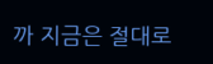까 지금은 절대로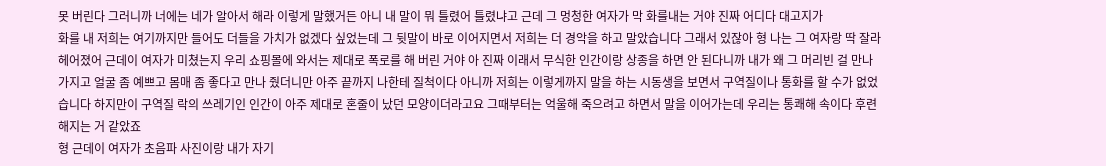못 버린다 그러니까 너에는 네가 알아서 해라 이렇게 말했거든 아니 내 말이 뭐 틀렸어 틀렸냐고 근데 그 멍청한 여자가 막 화를내는 거야 진짜 어디다 대고지가
화를 내 저희는 여기까지만 들어도 더들을 가치가 없겠다 싶었는데 그 뒷말이 바로 이어지면서 저희는 더 경악을 하고 말았습니다 그래서 있잖아 형 나는 그 여자랑 딱 잘라 헤어졌어 근데이 여자가 미쳤는지 우리 쇼핑몰에 와서는 제대로 폭로를 해 버린 거야 아 진짜 이래서 무식한 인간이랑 상종을 하면 안 된다니까 내가 왜 그 머리빈 걸 만나 가지고 얼굴 좀 예쁘고 몸매 좀 좋다고 만나 줬더니만 아주 끝까지 나한테 질척이다 아니까 저희는 이렇게까지 말을 하는 시동생을 보면서 구역질이나 통화를 할 수가 없었습니다 하지만이 구역질 락의 쓰레기인 인간이 아주 제대로 혼줄이 났던 모양이더라고요 그때부터는 억울해 죽으려고 하면서 말을 이어가는데 우리는 통쾌해 속이다 후련해지는 거 같았죠
형 근데이 여자가 초음파 사진이랑 내가 자기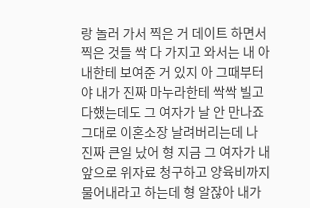랑 놀러 가서 찍은 거 데이트 하면서 찍은 것들 싹 다 가지고 와서는 내 아내한테 보여준 거 있지 아 그때부터야 내가 진짜 마누라한테 싹싹 빌고 다했는데도 그 여자가 날 안 만나죠 그대로 이혼소장 날려버리는데 나 진짜 큰일 났어 형 지금 그 여자가 내 앞으로 위자료 청구하고 양육비까지 물어내라고 하는데 형 알잖아 내가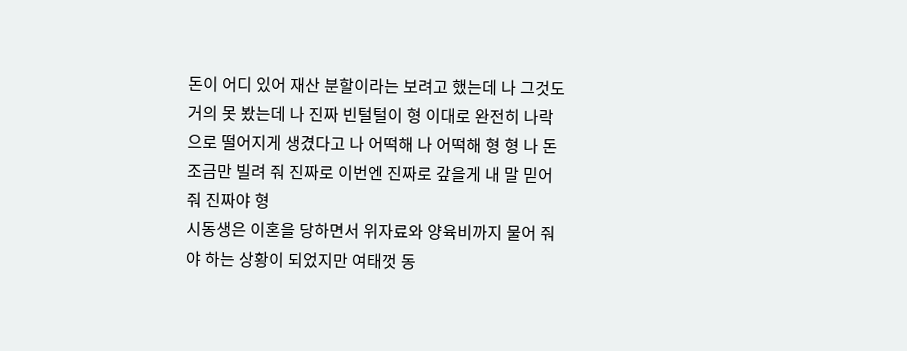돈이 어디 있어 재산 분할이라는 보려고 했는데 나 그것도 거의 못 봤는데 나 진짜 빈털털이 형 이대로 완전히 나락으로 떨어지게 생겼다고 나 어떡해 나 어떡해 형 형 나 돈 조금만 빌려 줘 진짜로 이번엔 진짜로 갚을게 내 말 믿어 줘 진짜야 형
시동생은 이혼을 당하면서 위자료와 양육비까지 물어 줘야 하는 상황이 되었지만 여태껏 동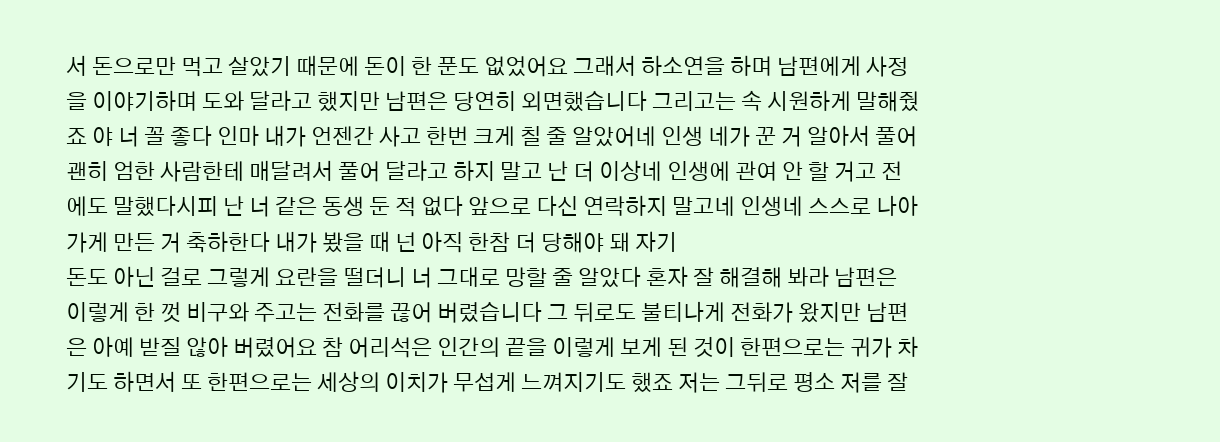서 돈으로만 먹고 살았기 때문에 돈이 한 푼도 없었어요 그래서 하소연을 하며 남편에게 사정을 이야기하며 도와 달라고 했지만 남편은 당연히 외면했습니다 그리고는 속 시원하게 말해줬죠 야 너 꼴 좋다 인마 내가 언젠간 사고 한번 크게 칠 줄 알았어네 인생 네가 꾼 거 알아서 풀어 괜히 엄한 사람한테 매달려서 풀어 달라고 하지 말고 난 더 이상네 인생에 관여 안 할 거고 전에도 말했다시피 난 너 같은 동생 둔 적 없다 앞으로 다신 연락하지 말고네 인생네 스스로 나아가게 만든 거 축하한다 내가 봤을 때 넌 아직 한참 더 당해야 돼 자기
돈도 아닌 걸로 그렇게 요란을 떨더니 너 그대로 망할 줄 알았다 혼자 잘 해결해 봐라 남편은 이렇게 한 껏 비구와 주고는 전화를 끊어 버렸습니다 그 뒤로도 불티나게 전화가 왔지만 남편은 아예 받질 않아 버렸어요 참 어리석은 인간의 끝을 이렇게 보게 된 것이 한편으로는 귀가 차기도 하면서 또 한편으로는 세상의 이치가 무섭게 느껴지기도 했죠 저는 그뒤로 평소 저를 잘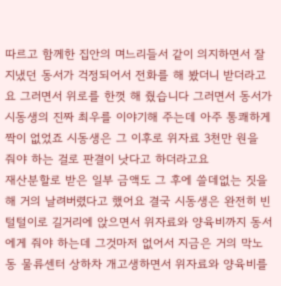따르고 함께한 집안의 며느리들서 같이 의지하면서 잘 지냈던 동서가 걱정되어서 전화를 해 봤더니 받더라고요 그러면서 위로를 한껏 해 줬습니다 그러면서 동서가 시동생의 진짜 최우를 이야기해 주는데 아주 통쾌하게 짝이 없었죠 시동생은 그 이후로 위자료 3천만 원을 줘야 하는 걸로 판결이 낫다고 하더라고요
재산분할로 받은 일부 금액도 그 후에 쓸데없는 짓을 해 거의 날려버렸다고 했어요 결국 시동생은 완전히 빈털털이로 길거리에 앉으면서 위자료와 양육비까지 동서에게 줘야 하는데 그것마저 없어서 지금은 거의 막노동 물류센터 상하차 개고생하면서 위자료와 양육비를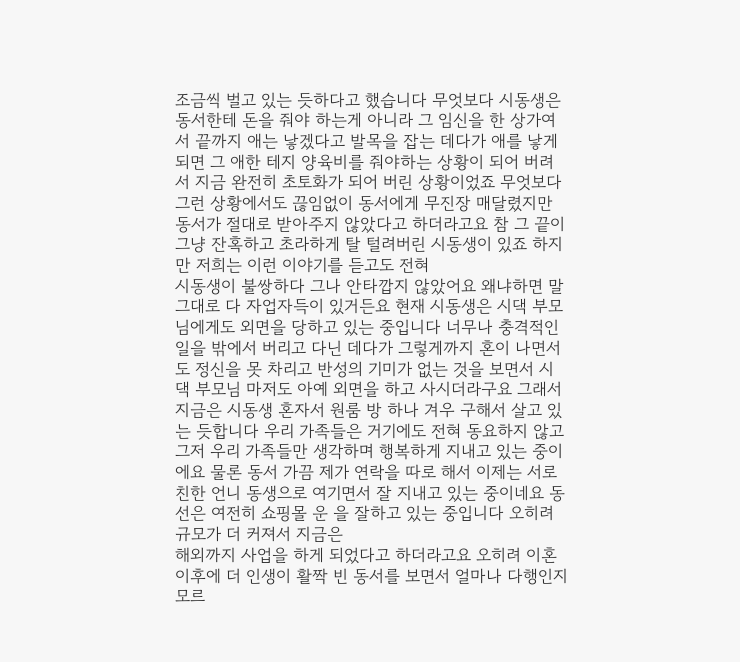조금씩 벌고 있는 듯하다고 했습니다 무엇보다 시동생은 동서한테 돈을 줘야 하는게 아니라 그 임신을 한 상가여서 끝까지 애는 낳겠다고 발목을 잡는 데다가 애를 낳게 되면 그 애한 테지 양육비를 줘야하는 상황이 되어 버려서 지금 완전히 초토화가 되어 버린 상황이었죠 무엇보다 그런 상황에서도 끊임없이 동서에게 무진장 매달렸지만 동서가 절대로 받아주지 않았다고 하더라고요 참 그 끝이 그냥 잔혹하고 초라하게 탈 털려버린 시동생이 있죠 하지만 저희는 이런 이야기를 듣고도 전혀
시동생이 불쌍하다 그나 안타깝지 않았어요 왜냐하면 말 그대로 다 자업자득이 있거든요 현재 시동생은 시댁 부모님에게도 외면을 당하고 있는 중입니다 너무나 충격적인 일을 밖에서 버리고 다닌 데다가 그렇게까지 혼이 나면서도 정신을 못 차리고 반성의 기미가 없는 것을 보면서 시댁 부모님 마저도 아예 외면을 하고 사시더라구요 그래서 지금은 시동생 혼자서 원룸 방 하나 겨우 구해서 살고 있는 듯합니다 우리 가족들은 거기에도 전혀 동요하지 않고 그저 우리 가족들만 생각하며 행복하게 지내고 있는 중이에요 물론 동서 가끔 제가 연락을 따로 해서 이제는 서로 친한 언니 동생으로 여기면서 잘 지내고 있는 중이네요 동선은 여전히 쇼핑몰 운 을 잘하고 있는 중입니다 오히려 규모가 더 커져서 지금은
해외까지 사업을 하게 되었다고 하더라고요 오히려 이혼 이후에 더 인생이 활짝 빈 동서를 보면서 얼마나 다행인지 모르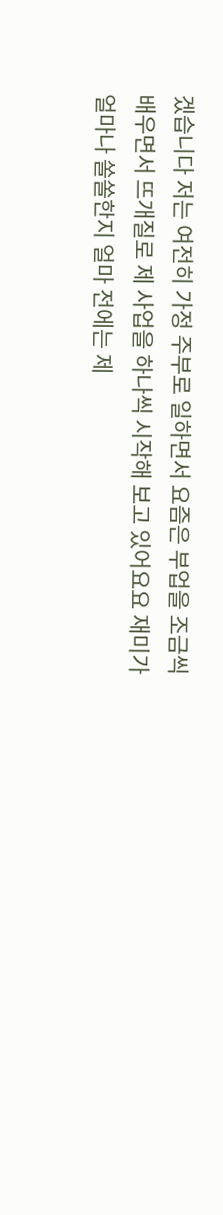겠습니다 저는 여전히 가정 주부로 일하면서 요즘은 부업을 조금씩 배우면서 뜨개질로 제 사업을 하나씩 시작해 보고 있어요요 재미가 얼마나 쏠쏠한지 얼마 전에는 제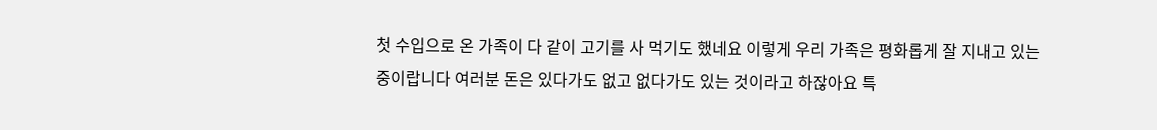첫 수입으로 온 가족이 다 같이 고기를 사 먹기도 했네요 이렇게 우리 가족은 평화롭게 잘 지내고 있는 중이랍니다 여러분 돈은 있다가도 없고 없다가도 있는 것이라고 하잖아요 특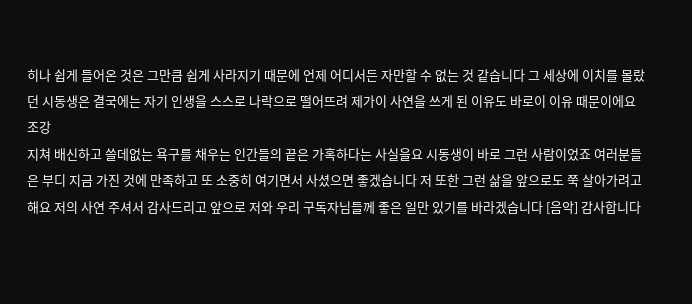히나 쉽게 들어온 것은 그만큼 쉽게 사라지기 때문에 언제 어디서든 자만할 수 없는 것 같습니다 그 세상에 이치를 몰랐던 시동생은 결국에는 자기 인생을 스스로 나락으로 떨어뜨려 제가이 사연을 쓰게 된 이유도 바로이 이유 때문이에요 조강
지쳐 배신하고 쓸데없는 욕구를 채우는 인간들의 끝은 가혹하다는 사실을요 시동생이 바로 그런 사람이었죠 여러분들은 부디 지금 가진 것에 만족하고 또 소중히 여기면서 사셨으면 좋겠습니다 저 또한 그런 삶을 앞으로도 쭉 살아가려고 해요 저의 사연 주셔서 감사드리고 앞으로 저와 우리 구독자님들께 좋은 일만 있기를 바라겠습니다 [음악] 감사합니다